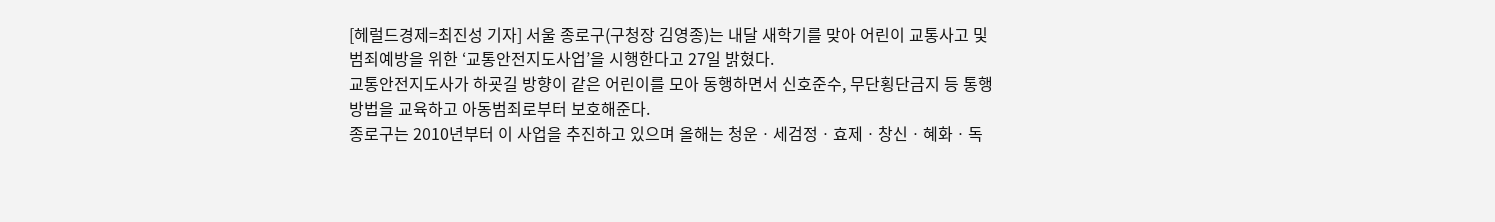[헤럴드경제=최진성 기자] 서울 종로구(구청장 김영종)는 내달 새학기를 맞아 어린이 교통사고 및 범죄예방을 위한 ‘교통안전지도사업’을 시행한다고 27일 밝혔다.
교통안전지도사가 하굣길 방향이 같은 어린이를 모아 동행하면서 신호준수, 무단횡단금지 등 통행방법을 교육하고 아동범죄로부터 보호해준다.
종로구는 2010년부터 이 사업을 추진하고 있으며 올해는 청운ㆍ세검정ㆍ효제ㆍ창신ㆍ혜화ㆍ독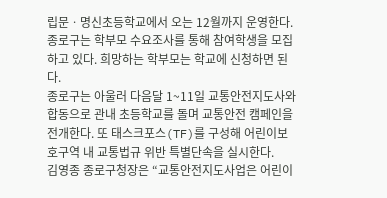립문ㆍ명신초등학교에서 오는 12월까지 운영한다. 종로구는 학부모 수요조사를 통해 참여학생을 모집하고 있다. 희망하는 학부모는 학교에 신청하면 된다.
종로구는 아울러 다음달 1~11일 교통안전지도사와 합동으로 관내 초등학교를 돌며 교통안전 캠페인을 전개한다. 또 태스크포스(TF)를 구성해 어린이보호구역 내 교통법규 위반 특별단속을 실시한다.
김영종 종로구청장은 “교통안전지도사업은 어린이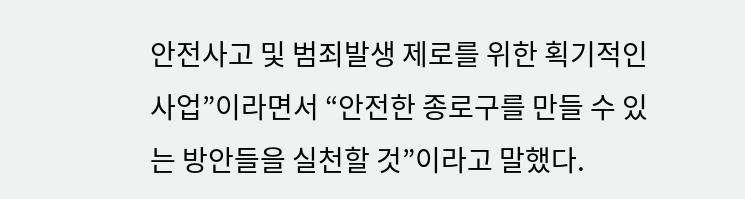안전사고 및 범죄발생 제로를 위한 획기적인 사업”이라면서 “안전한 종로구를 만들 수 있는 방안들을 실천할 것”이라고 말했다.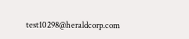test10298@heraldcorp.com